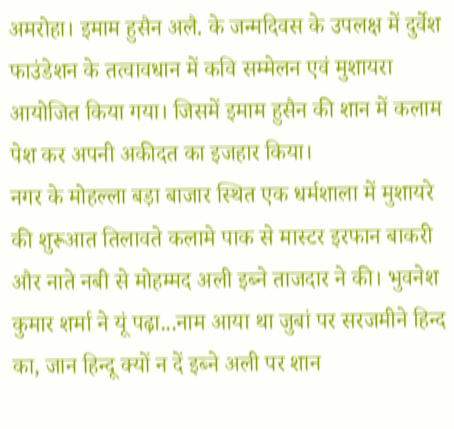अमरोहा। इमाम हुसैन अलै. के जन्मदिवस के उपलक्ष में दुर्वेश फाउंडेशन के तत्वावधान में कवि सम्मेलन एवं मुशायरा आयोजित किया गया। जिसमें इमाम हुसैन की शान में कलाम पेश कर अपनी अकीदत का इजहार किया।
नगर के मोहल्ला बड़ा बाजार स्थित एक धर्मशाला में मुशायरे की शुरूआत तिलावते कलामे पाक से मास्टर इरफान बाकरी और नाते नबी से मोहम्मद अली इब्ने ताजदार ने की। भुवनेश कुमार शर्मा ने यूं पढ़ा...नाम आया था जुबां पर सरजमीने हिन्द का, जान हिन्दू क्यों न दें इब्ने अली पर शान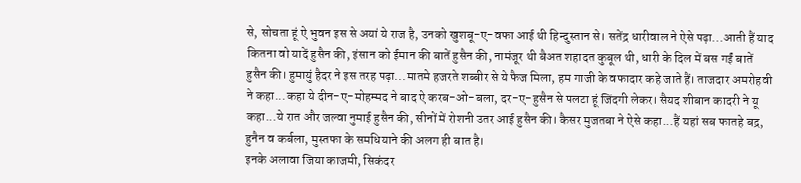से, सोचता हूं ऐ भुवन इस से अयां ये राज है, उनको खुशबू-ए-वफा आई थी हिन्दुस्तान से। सतेंद्र धारीवाल ने ऐसे पढ़ा...आती हैं याद कितना वो यादें हुसैन की, इंसान को ईमान की बातें हुसैन की, नामंजूर थी बैअत शहादत कुबूल थी, धारी के दिल में बस गईं बातें हुसैन की। हुमायुं हैदर ने इस तरह पढ़ा...मातमे हजरते शब्बीर से ये फैज मिला, हम गाजी के वफादार कहे जाते हैं। ताजदार अमरोहवी ने कहा...कहा ये दीन-ए-मोहम्मद ने बाद ऐ करब-ओ-बला, दर-ए-हुसैन से पलटा हूं जिंदगी लेकर। सैयद शीबान कादरी ने यू कहा...ये रात और जल्वा नुमाई हुसैन की, सीनों में रोशनी उतर आई हुसैन की। कैसर मुजतबा ने ऐसे कहा...हैं यहां सब फातहे बद्र, हुनैन व कर्बला, मुस्तफा के समधियाने की अलग ही बात है।
इनके अलावा जिया काजमी, सिकंदर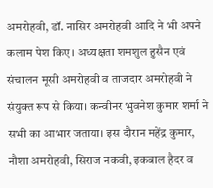अमरोहवी, डॉ. नासिर अमरोहवी आदि ने भी अपने कलाम पेश किए। अध्यक्षता शमशुल हुसैन एवं संचालन मूसी अमरोहवी व ताजदार अमरोहवी ने संयुक्त रूप से किया। कन्वीनर भुवनेश कुमार शर्मा ने सभी का आभार जताया। इस दौरान महेंद्र कुमार, नौशा अमरोहवी, सिराज नकवी, इकबाल हैदर व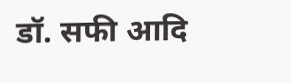डॉ. सफी आदि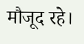मौजूद रहे।